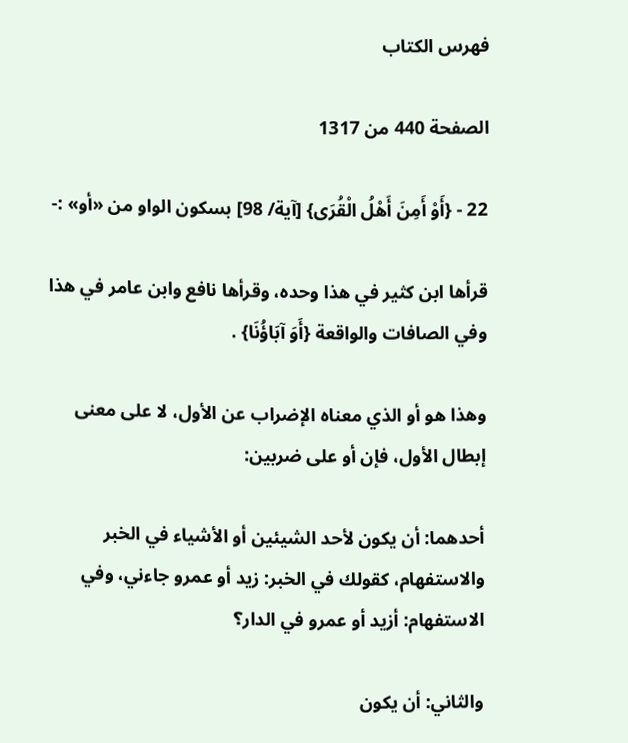فهرس الكتاب

الصفحة 440 من 1317

22 - {أَوْ أَمِنَ أَهْلُ الْقُرَى} [آية/ 98] بسكون الواو من «أو» :-

قرأها ابن كثير في هذا وحده، وقرأها نافع وابن عامر في هذا وفي الصافات والواقعة {أَوَ آبَاؤُنَا} .

وهذا هو أو الذي معناه الإضراب عن الأول، لا على معنى إبطال الأول، فإن أو على ضربين:

أحدهما: أن يكون لأحد الشيئين أو الأشياء في الخبر والاستفهام، كقولك في الخبر: زيد أو عمرو جاءني، وفي الاستفهام: أزيد أو عمرو في الدار؟

والثاني: أن يكون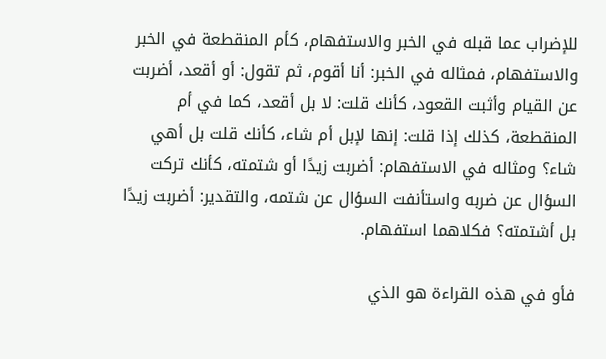للإضراب عما قبله في الخبر والاستفهام، كأم المنقطعة في الخبر والاستفهام، فمثاله في الخبر: أنا أقوم، ثم تقول: أو أقعد، أضربت عن القيام وأثبت القعود، كأنك قلت: لا بل أقعد، كما في أم المنقطعة، كذلك إذا قلت: إنها لإبل أم شاء، كأنك قلت بل أهي شاء؟ ومثاله في الاستفهام: أضربت زيدًا أو شتمته، كأنك تركت السؤال عن ضربه واستأنفت السؤال عن شتمه، والتقدير: أضربت زيدًا بل أشتمته؟ فكلاهما استفهام.

فأو في هذه القراءة هو الذي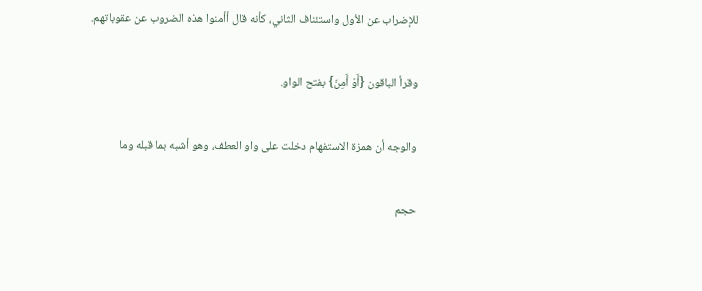للإضراب عن الأول واستئناف الثاني، كأنه قال أأمنوا هذه الضروب عن عقوباتهم.

وقرأ الباقون {أَوْ أَمِنَ} بفتح الواو.

والوجه أن همزة الاستفهام دخلت على واو العطف، وهو أشبه بما قبله وما

حجم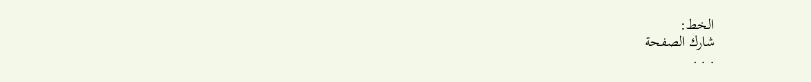الخط:
شارك الصفحة
. . .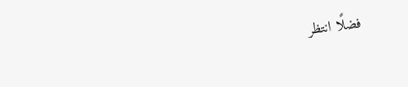فضلًا انتظر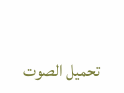تحميل الصوت